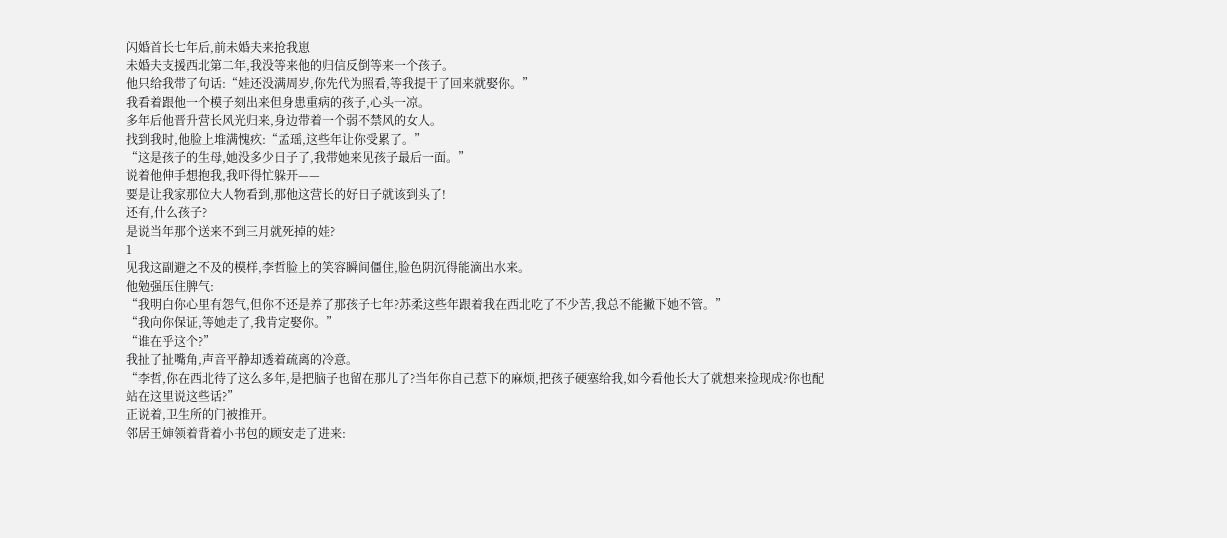闪婚首长七年后,前未婚夫来抢我崽
未婚夫支援西北第二年,我没等来他的归信反倒等来一个孩子。
他只给我带了句话:“娃还没满周岁,你先代为照看,等我提干了回来就娶你。”
我看着跟他一个模子刻出来但身患重病的孩子,心头一凉。
多年后他晋升营长风光归来,身边带着一个弱不禁风的女人。
找到我时,他脸上堆满愧疚:“孟瑶,这些年让你受累了。”
“这是孩子的生母,她没多少日子了,我带她来见孩子最后一面。”
说着他伸手想抱我,我吓得忙躲开——
要是让我家那位大人物看到,那他这营长的好日子就该到头了!
还有,什么孩子?
是说当年那个送来不到三月就死掉的娃?
1
见我这副避之不及的模样,李哲脸上的笑容瞬间僵住,脸色阴沉得能滴出水来。
他勉强压住脾气:
“我明白你心里有怨气,但你不还是养了那孩子七年?苏柔这些年跟着我在西北吃了不少苦,我总不能撇下她不管。”
“我向你保证,等她走了,我肯定娶你。”
“谁在乎这个?”
我扯了扯嘴角,声音平静却透着疏离的冷意。
“李哲,你在西北待了这么多年,是把脑子也留在那儿了?当年你自己惹下的麻烦,把孩子硬塞给我,如今看他长大了就想来捡现成?你也配站在这里说这些话?”
正说着,卫生所的门被推开。
邻居王婶领着背着小书包的顾安走了进来: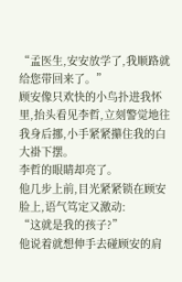“孟医生,安安放学了,我顺路就给您带回来了。”
顾安像只欢快的小鸟扑进我怀里,抬头看见李哲,立刻警觉地往我身后挪,小手紧紧攥住我的白大褂下摆。
李哲的眼睛却亮了。
他几步上前,目光紧紧锁在顾安脸上,语气笃定又激动:
“这就是我的孩子?”
他说着就想伸手去碰顾安的肩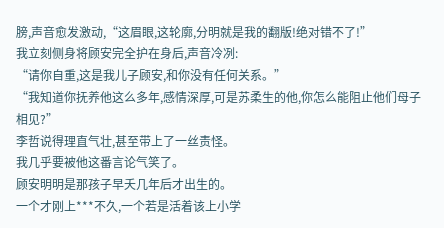膀,声音愈发激动,“这眉眼,这轮廓,分明就是我的翻版!绝对错不了!”
我立刻侧身将顾安完全护在身后,声音冷冽:
“请你自重,这是我儿子顾安,和你没有任何关系。”
“我知道你抚养他这么多年,感情深厚,可是苏柔生的他,你怎么能阻止他们母子相见?”
李哲说得理直气壮,甚至带上了一丝责怪。
我几乎要被他这番言论气笑了。
顾安明明是那孩子早夭几年后才出生的。
一个才刚上***不久,一个若是活着该上小学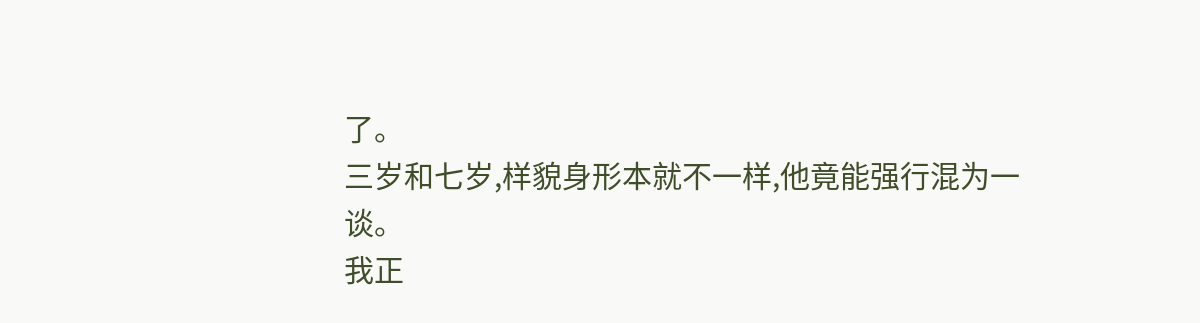了。
三岁和七岁,样貌身形本就不一样,他竟能强行混为一谈。
我正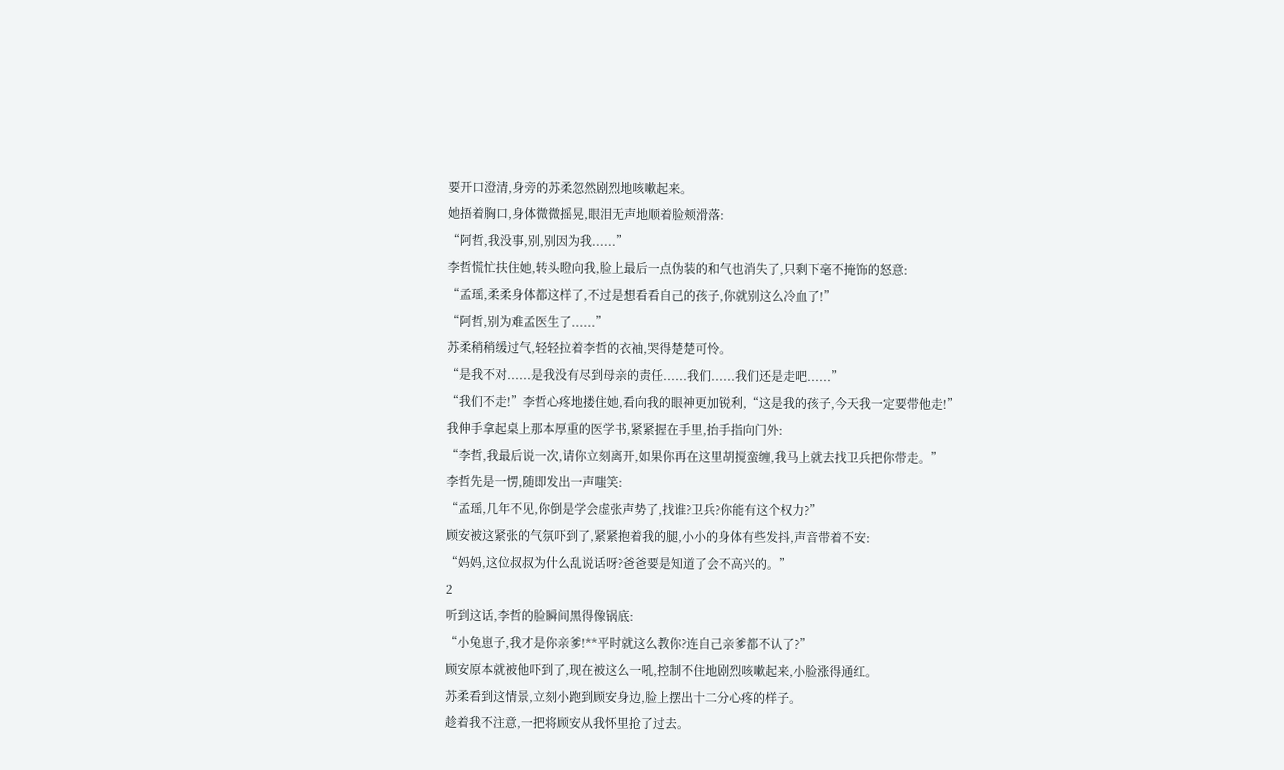要开口澄清,身旁的苏柔忽然剧烈地咳嗽起来。
她捂着胸口,身体微微摇晃,眼泪无声地顺着脸颊滑落:
“阿哲,我没事,别,别因为我......”
李哲慌忙扶住她,转头瞪向我,脸上最后一点伪装的和气也消失了,只剩下毫不掩饰的怒意:
“孟瑶,柔柔身体都这样了,不过是想看看自己的孩子,你就别这么冷血了!”
“阿哲,别为难孟医生了......”
苏柔稍稍缓过气,轻轻拉着李哲的衣袖,哭得楚楚可怜。
“是我不对......是我没有尽到母亲的责任......我们......我们还是走吧......”
“我们不走!”李哲心疼地搂住她,看向我的眼神更加锐利,“这是我的孩子,今天我一定要带他走!”
我伸手拿起桌上那本厚重的医学书,紧紧握在手里,抬手指向门外:
“李哲,我最后说一次,请你立刻离开,如果你再在这里胡搅蛮缠,我马上就去找卫兵把你带走。”
李哲先是一愣,随即发出一声嗤笑:
“孟瑶,几年不见,你倒是学会虚张声势了,找谁?卫兵?你能有这个权力?”
顾安被这紧张的气氛吓到了,紧紧抱着我的腿,小小的身体有些发抖,声音带着不安:
“妈妈,这位叔叔为什么乱说话呀?爸爸要是知道了会不高兴的。”
2
听到这话,李哲的脸瞬间黑得像锅底:
“小兔崽子,我才是你亲爹!**平时就这么教你?连自己亲爹都不认了?”
顾安原本就被他吓到了,现在被这么一吼,控制不住地剧烈咳嗽起来,小脸涨得通红。
苏柔看到这情景,立刻小跑到顾安身边,脸上摆出十二分心疼的样子。
趁着我不注意,一把将顾安从我怀里抢了过去。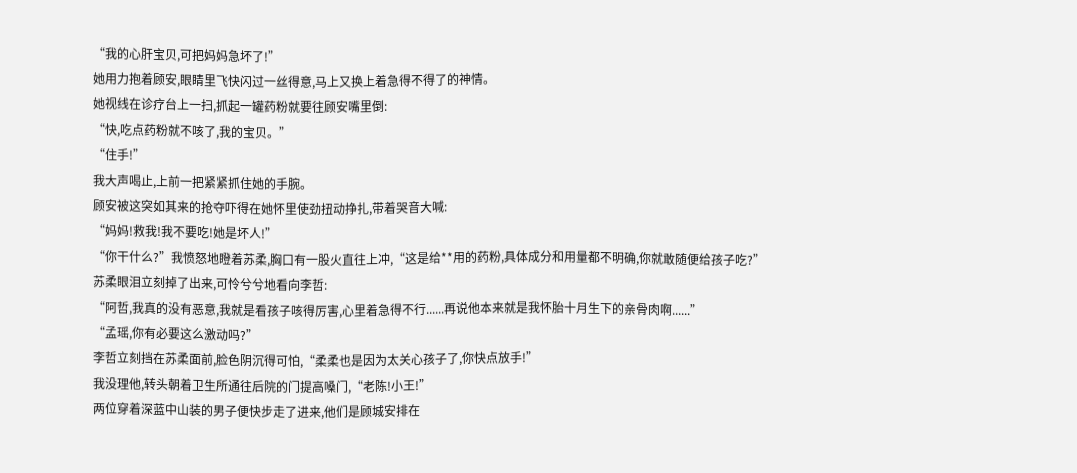“我的心肝宝贝,可把妈妈急坏了!”
她用力抱着顾安,眼睛里飞快闪过一丝得意,马上又换上着急得不得了的神情。
她视线在诊疗台上一扫,抓起一罐药粉就要往顾安嘴里倒:
“快,吃点药粉就不咳了,我的宝贝。”
“住手!”
我大声喝止,上前一把紧紧抓住她的手腕。
顾安被这突如其来的抢夺吓得在她怀里使劲扭动挣扎,带着哭音大喊:
“妈妈!救我!我不要吃!她是坏人!”
“你干什么?”我愤怒地瞪着苏柔,胸口有一股火直往上冲,“这是给**用的药粉,具体成分和用量都不明确,你就敢随便给孩子吃?”
苏柔眼泪立刻掉了出来,可怜兮兮地看向李哲:
“阿哲,我真的没有恶意,我就是看孩子咳得厉害,心里着急得不行......再说他本来就是我怀胎十月生下的亲骨肉啊......”
“孟瑶,你有必要这么激动吗?”
李哲立刻挡在苏柔面前,脸色阴沉得可怕,“柔柔也是因为太关心孩子了,你快点放手!”
我没理他,转头朝着卫生所通往后院的门提高嗓门,“老陈!小王!”
两位穿着深蓝中山装的男子便快步走了进来,他们是顾城安排在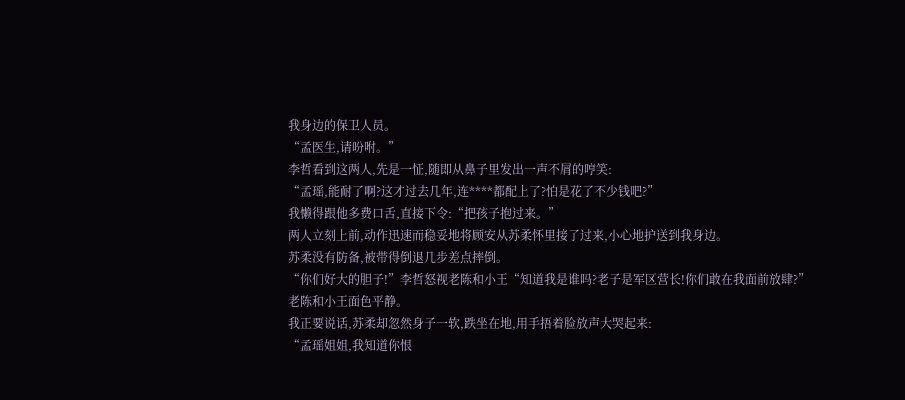我身边的保卫人员。
“孟医生,请吩咐。”
李哲看到这两人,先是一怔,随即从鼻子里发出一声不屑的哼笑:
“孟瑶,能耐了啊?这才过去几年,连****都配上了?怕是花了不少钱吧?”
我懒得跟他多费口舌,直接下令:“把孩子抱过来。”
两人立刻上前,动作迅速而稳妥地将顾安从苏柔怀里接了过来,小心地护送到我身边。
苏柔没有防备,被带得倒退几步差点摔倒。
“你们好大的胆子!”李哲怒视老陈和小王“知道我是谁吗?老子是军区营长!你们敢在我面前放肆?”
老陈和小王面色平静。
我正要说话,苏柔却忽然身子一软,跌坐在地,用手捂着脸放声大哭起来:
“孟瑶姐姐,我知道你恨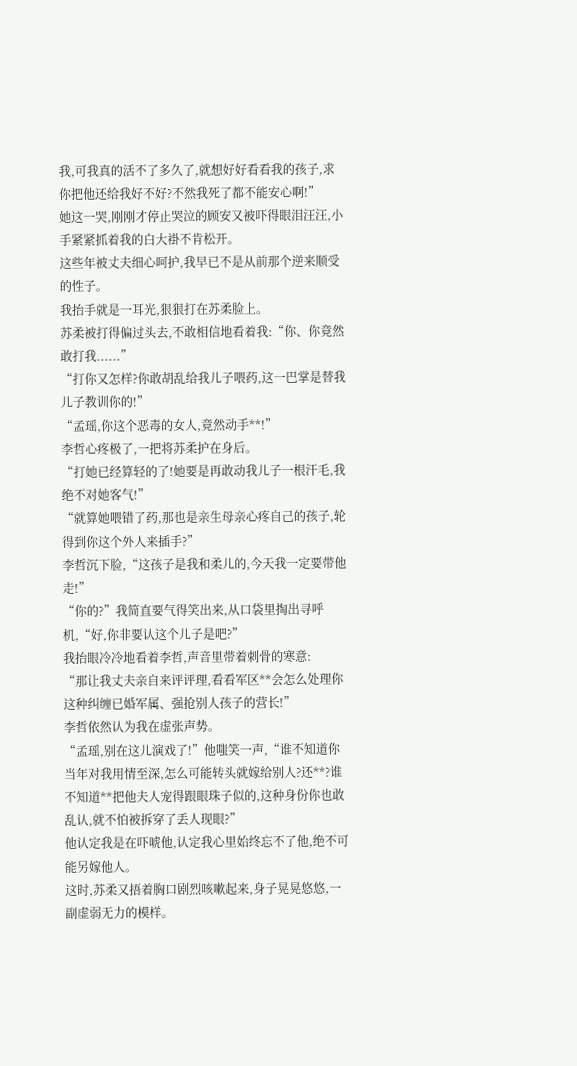我,可我真的活不了多久了,就想好好看看我的孩子,求你把他还给我好不好?不然我死了都不能安心啊!”
她这一哭,刚刚才停止哭泣的顾安又被吓得眼泪汪汪,小手紧紧抓着我的白大褂不肯松开。
这些年被丈夫细心呵护,我早已不是从前那个逆来顺受的性子。
我抬手就是一耳光,狠狠打在苏柔脸上。
苏柔被打得偏过头去,不敢相信地看着我:“你、你竟然敢打我......”
“打你又怎样?你敢胡乱给我儿子喂药,这一巴掌是替我儿子教训你的!”
“孟瑶,你这个恶毒的女人,竟然动手**!”
李哲心疼极了,一把将苏柔护在身后。
“打她已经算轻的了!她要是再敢动我儿子一根汗毛,我绝不对她客气!”
“就算她喂错了药,那也是亲生母亲心疼自己的孩子,轮得到你这个外人来插手?”
李哲沉下脸,“这孩子是我和柔儿的,今天我一定要带他走!”
“你的?”我简直要气得笑出来,从口袋里掏出寻呼机,“好,你非要认这个儿子是吧?”
我抬眼冷冷地看着李哲,声音里带着刺骨的寒意:
“那让我丈夫亲自来评评理,看看军区**会怎么处理你这种纠缠已婚军属、强抢别人孩子的营长!”
李哲依然认为我在虚张声势。
“孟瑶,别在这儿演戏了!”他嗤笑一声,“谁不知道你当年对我用情至深,怎么可能转头就嫁给别人?还**?谁不知道**把他夫人宠得跟眼珠子似的,这种身份你也敢乱认,就不怕被拆穿了丢人现眼?”
他认定我是在吓唬他,认定我心里始终忘不了他,绝不可能另嫁他人。
这时,苏柔又捂着胸口剧烈咳嗽起来,身子晃晃悠悠,一副虚弱无力的模样。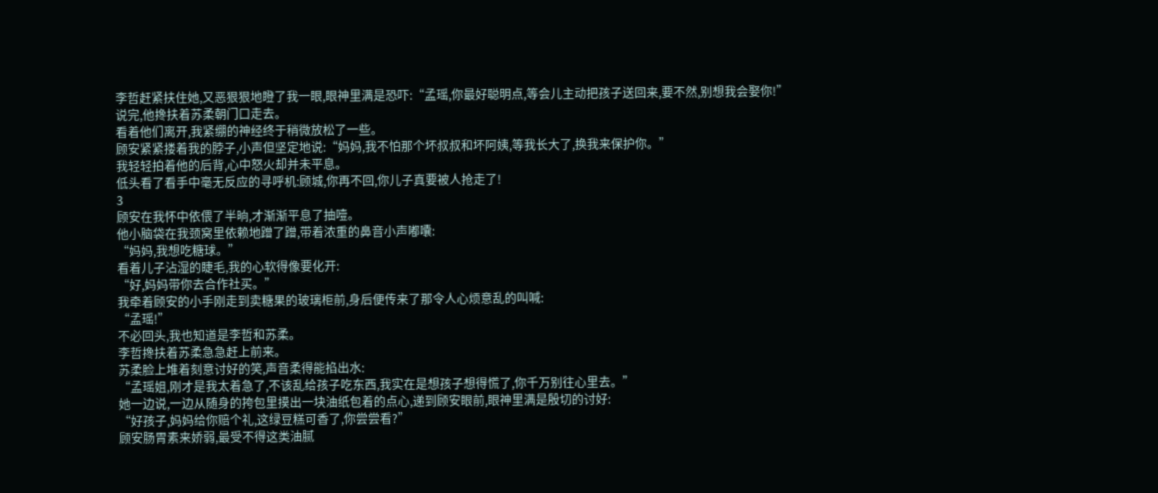李哲赶紧扶住她,又恶狠狠地瞪了我一眼,眼神里满是恐吓:“孟瑶,你最好聪明点,等会儿主动把孩子送回来,要不然,别想我会娶你!”
说完,他搀扶着苏柔朝门口走去。
看着他们离开,我紧绷的神经终于稍微放松了一些。
顾安紧紧搂着我的脖子,小声但坚定地说:“妈妈,我不怕那个坏叔叔和坏阿姨,等我长大了,换我来保护你。”
我轻轻拍着他的后背,心中怒火却并未平息。
低头看了看手中毫无反应的寻呼机:顾城,你再不回,你儿子真要被人抢走了!
3
顾安在我怀中依偎了半晌,才渐渐平息了抽噎。
他小脑袋在我颈窝里依赖地蹭了蹭,带着浓重的鼻音小声嘟囔:
“妈妈,我想吃糖球。”
看着儿子沾湿的睫毛,我的心软得像要化开:
“好,妈妈带你去合作社买。”
我牵着顾安的小手刚走到卖糖果的玻璃柜前,身后便传来了那令人心烦意乱的叫喊:
“孟瑶!”
不必回头,我也知道是李哲和苏柔。
李哲搀扶着苏柔急急赶上前来。
苏柔脸上堆着刻意讨好的笑,声音柔得能掐出水:
“孟瑶姐,刚才是我太着急了,不该乱给孩子吃东西,我实在是想孩子想得慌了,你千万别往心里去。”
她一边说,一边从随身的挎包里摸出一块油纸包着的点心,递到顾安眼前,眼神里满是殷切的讨好:
“好孩子,妈妈给你赔个礼,这绿豆糕可香了,你尝尝看?”
顾安肠胃素来娇弱,最受不得这类油腻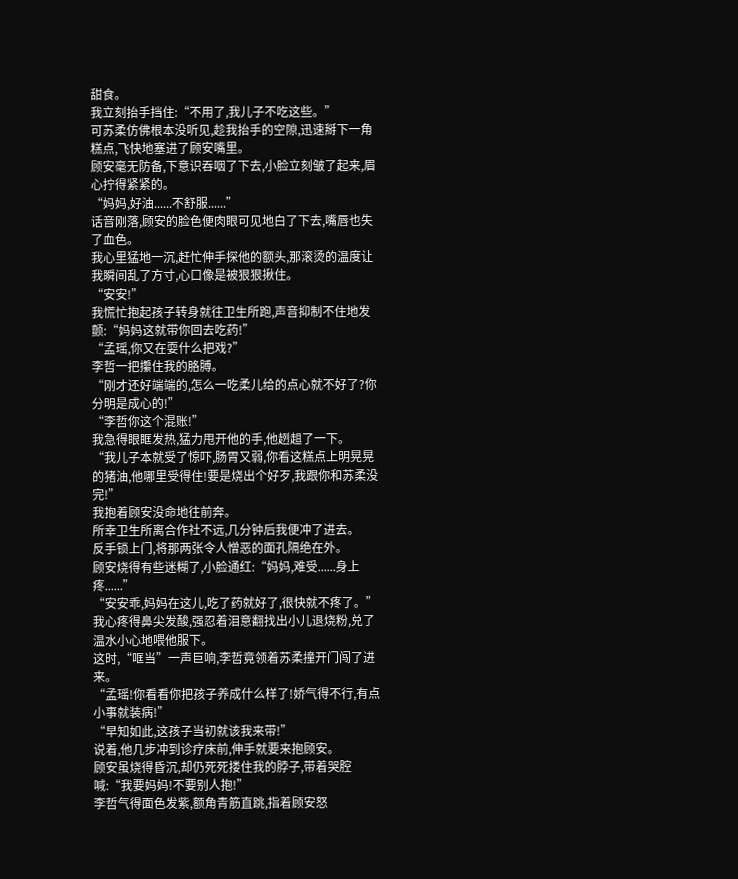甜食。
我立刻抬手挡住:“不用了,我儿子不吃这些。”
可苏柔仿佛根本没听见,趁我抬手的空隙,迅速掰下一角糕点,飞快地塞进了顾安嘴里。
顾安毫无防备,下意识吞咽了下去,小脸立刻皱了起来,眉心拧得紧紧的。
“妈妈,好油......不舒服......”
话音刚落,顾安的脸色便肉眼可见地白了下去,嘴唇也失了血色。
我心里猛地一沉,赶忙伸手探他的额头,那滚烫的温度让我瞬间乱了方寸,心口像是被狠狠揪住。
“安安!”
我慌忙抱起孩子转身就往卫生所跑,声音抑制不住地发颤:“妈妈这就带你回去吃药!”
“孟瑶,你又在耍什么把戏?”
李哲一把攥住我的胳膊。
“刚才还好端端的,怎么一吃柔儿给的点心就不好了?你分明是成心的!”
“李哲你这个混账!”
我急得眼眶发热,猛力甩开他的手,他趔趄了一下。
“我儿子本就受了惊吓,肠胃又弱,你看这糕点上明晃晃的猪油,他哪里受得住!要是烧出个好歹,我跟你和苏柔没完!”
我抱着顾安没命地往前奔。
所幸卫生所离合作社不远,几分钟后我便冲了进去。
反手锁上门,将那两张令人憎恶的面孔隔绝在外。
顾安烧得有些迷糊了,小脸通红:“妈妈,难受......身上疼......”
“安安乖,妈妈在这儿,吃了药就好了,很快就不疼了。”
我心疼得鼻尖发酸,强忍着泪意翻找出小儿退烧粉,兑了温水小心地喂他服下。
这时,“哐当”一声巨响,李哲竟领着苏柔撞开门闯了进来。
“孟瑶!你看看你把孩子养成什么样了!娇气得不行,有点小事就装病!”
“早知如此,这孩子当初就该我来带!”
说着,他几步冲到诊疗床前,伸手就要来抱顾安。
顾安虽烧得昏沉,却仍死死搂住我的脖子,带着哭腔喊:“我要妈妈!不要别人抱!”
李哲气得面色发紫,额角青筋直跳,指着顾安怒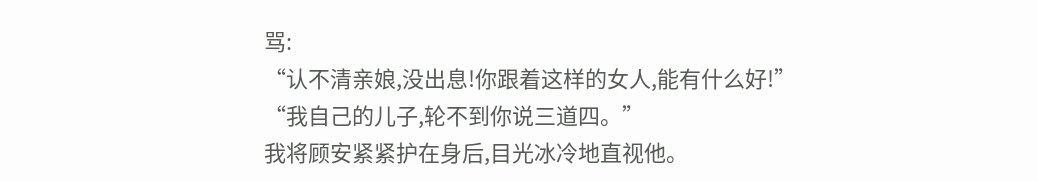骂:
“认不清亲娘,没出息!你跟着这样的女人,能有什么好!”
“我自己的儿子,轮不到你说三道四。”
我将顾安紧紧护在身后,目光冰冷地直视他。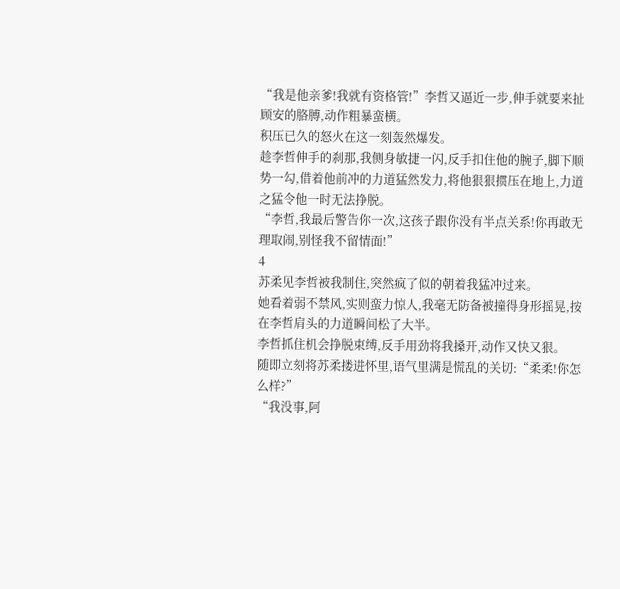“我是他亲爹!我就有资格管!”李哲又逼近一步,伸手就要来扯顾安的胳膊,动作粗暴蛮横。
积压已久的怒火在这一刻轰然爆发。
趁李哲伸手的刹那,我侧身敏捷一闪,反手扣住他的腕子,脚下顺势一勾,借着他前冲的力道猛然发力,将他狠狠掼压在地上,力道之猛令他一时无法挣脱。
“李哲,我最后警告你一次,这孩子跟你没有半点关系!你再敢无理取闹,别怪我不留情面!”
4
苏柔见李哲被我制住,突然疯了似的朝着我猛冲过来。
她看着弱不禁风,实则蛮力惊人,我毫无防备被撞得身形摇晃,按在李哲肩头的力道瞬间松了大半。
李哲抓住机会挣脱束缚,反手用劲将我搡开,动作又快又狠。
随即立刻将苏柔搂进怀里,语气里满是慌乱的关切:“柔柔!你怎么样?”
“我没事,阿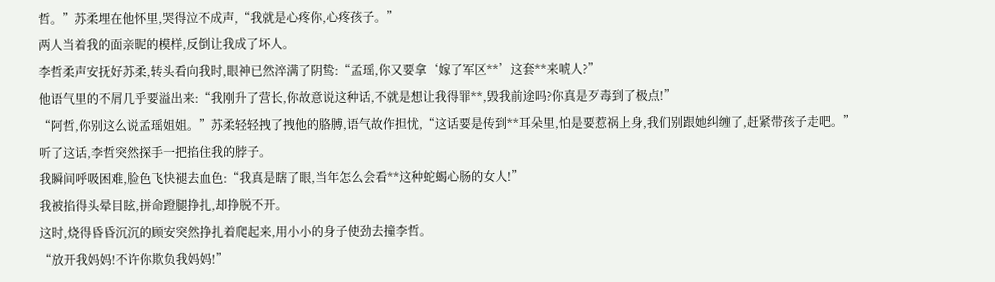哲。”苏柔埋在他怀里,哭得泣不成声,“我就是心疼你,心疼孩子。”
两人当着我的面亲昵的模样,反倒让我成了坏人。
李哲柔声安抚好苏柔,转头看向我时,眼神已然淬满了阴鸷:“孟瑶,你又要拿‘嫁了军区**’这套**来唬人?”
他语气里的不屑几乎要溢出来:“我刚升了营长,你故意说这种话,不就是想让我得罪**,毁我前途吗?你真是歹毒到了极点!”
“阿哲,你别这么说孟瑶姐姐。”苏柔轻轻拽了拽他的胳膊,语气故作担忧,“这话要是传到**耳朵里,怕是要惹祸上身,我们别跟她纠缠了,赶紧带孩子走吧。”
听了这话,李哲突然探手一把掐住我的脖子。
我瞬间呼吸困难,脸色飞快褪去血色:“我真是瞎了眼,当年怎么会看**这种蛇蝎心肠的女人!”
我被掐得头晕目眩,拼命蹬腿挣扎,却挣脱不开。
这时,烧得昏昏沉沉的顾安突然挣扎着爬起来,用小小的身子使劲去撞李哲。
“放开我妈妈!不许你欺负我妈妈!”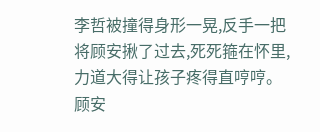李哲被撞得身形一晃,反手一把将顾安揪了过去,死死箍在怀里,力道大得让孩子疼得直哼哼。
顾安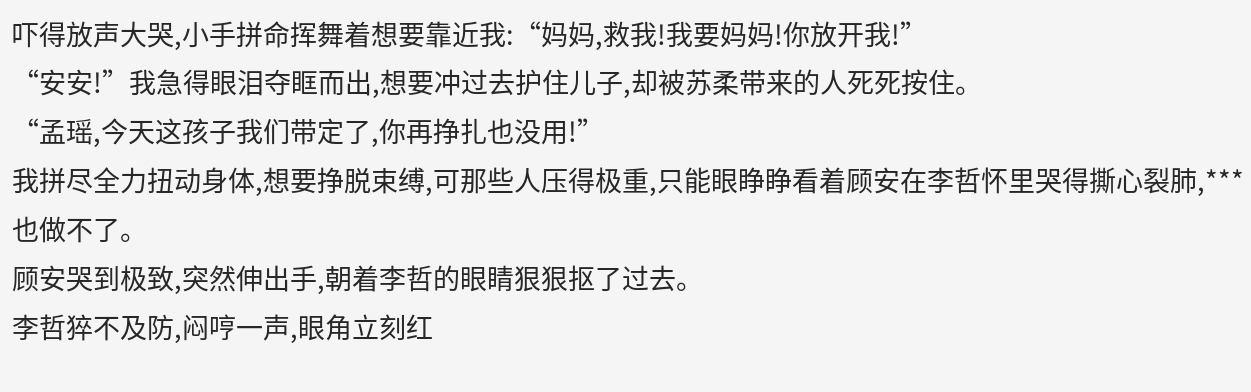吓得放声大哭,小手拼命挥舞着想要靠近我:“妈妈,救我!我要妈妈!你放开我!”
“安安!”我急得眼泪夺眶而出,想要冲过去护住儿子,却被苏柔带来的人死死按住。
“孟瑶,今天这孩子我们带定了,你再挣扎也没用!”
我拼尽全力扭动身体,想要挣脱束缚,可那些人压得极重,只能眼睁睁看着顾安在李哲怀里哭得撕心裂肺,***也做不了。
顾安哭到极致,突然伸出手,朝着李哲的眼睛狠狠抠了过去。
李哲猝不及防,闷哼一声,眼角立刻红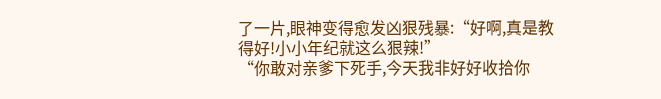了一片,眼神变得愈发凶狠残暴:“好啊,真是教得好!小小年纪就这么狠辣!”
“你敢对亲爹下死手,今天我非好好收拾你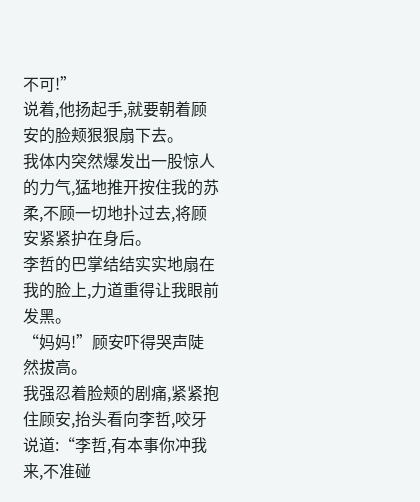不可!”
说着,他扬起手,就要朝着顾安的脸颊狠狠扇下去。
我体内突然爆发出一股惊人的力气,猛地推开按住我的苏柔,不顾一切地扑过去,将顾安紧紧护在身后。
李哲的巴掌结结实实地扇在我的脸上,力道重得让我眼前发黑。
“妈妈!”顾安吓得哭声陡然拔高。
我强忍着脸颊的剧痛,紧紧抱住顾安,抬头看向李哲,咬牙说道:“李哲,有本事你冲我来,不准碰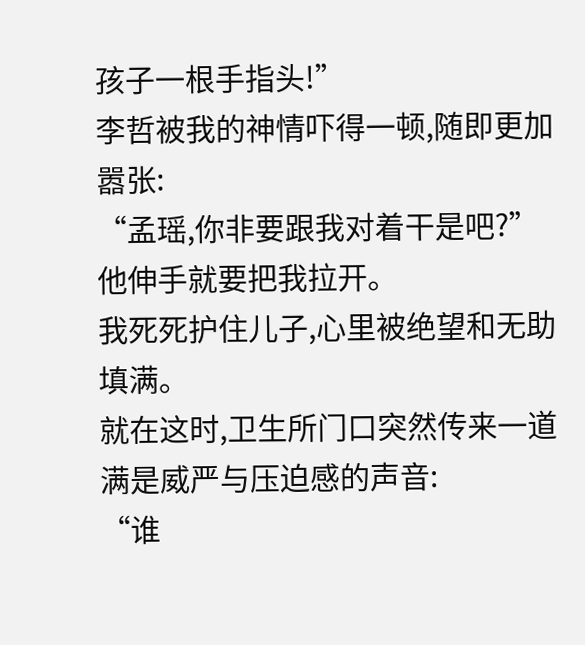孩子一根手指头!”
李哲被我的神情吓得一顿,随即更加嚣张:
“孟瑶,你非要跟我对着干是吧?”
他伸手就要把我拉开。
我死死护住儿子,心里被绝望和无助填满。
就在这时,卫生所门口突然传来一道满是威严与压迫感的声音:
“谁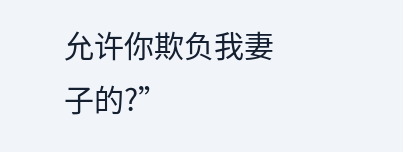允许你欺负我妻子的?”